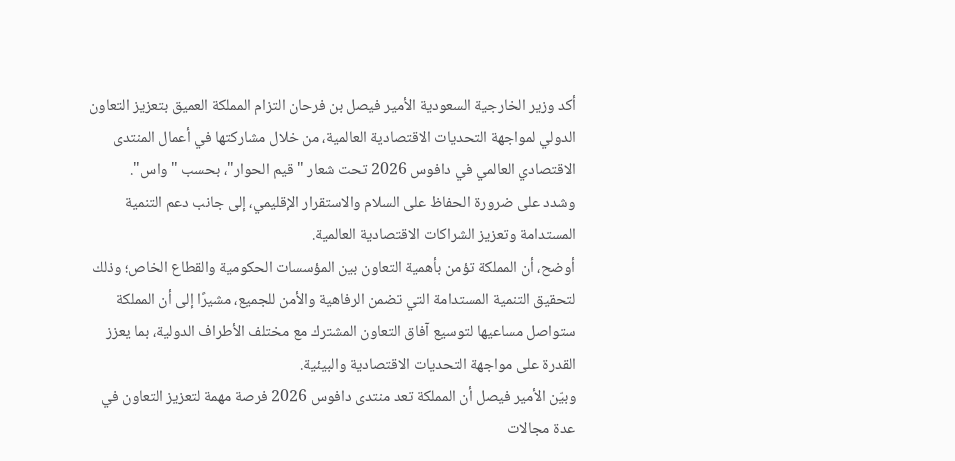أكد وزير الخارجية السعودية الأمير فيصل بن فرحان التزام المملكة العميق بتعزيز التعاون الدولي لمواجهة التحديات الاقتصادية العالمية، من خلال مشاركتها في أعمال المنتدى الاقتصادي العالمي في دافوس 2026 تحت شعار "قيم الحوار"، بحسب "واس".
وشدد على ضرورة الحفاظ على السلام والاستقرار الإقليمي، إلى جانب دعم التنمية المستدامة وتعزيز الشراكات الاقتصادية العالمية.
أوضح، أن المملكة تؤمن بأهمية التعاون بين المؤسسات الحكومية والقطاع الخاص؛ وذلك لتحقيق التنمية المستدامة التي تضمن الرفاهية والأمن للجميع، مشيرًا إلى أن المملكة ستواصل مساعيها لتوسيع آفاق التعاون المشترك مع مختلف الأطراف الدولية، بما يعزز القدرة على مواجهة التحديات الاقتصادية والبيئية.
وبيّن الأمير فيصل أن المملكة تعد منتدى دافوس 2026 فرصة مهمة لتعزيز التعاون في عدة مجالات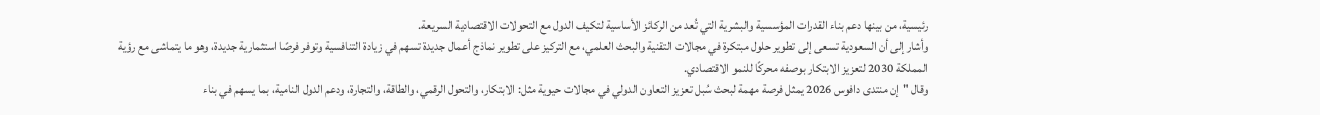رئيسية، من بينها دعم بناء القدرات المؤسسية والبشرية التي تُعد من الركائز الأساسية لتكيف الدول مع التحولات الاقتصادية السريعة.
وأشار إلى أن السعودية تسعى إلى تطوير حلول مبتكرة في مجالات التقنية والبحث العلمي، مع التركيز على تطوير نماذج أعمال جديدة تسهم في زيادة التنافسية وتوفر فرصًا استثمارية جديدة، وهو ما يتماشى مع رؤية المملكة 2030 لتعزيز الابتكار بوصفه محركًا للنمو الاقتصادي.
وقال "إن منتدى دافوس 2026 يمثل فرصة مهمة لبحث سُبل تعزيز التعاون الدولي في مجالات حيوية مثل: الابتكار، والتحول الرقمي، والطاقة، والتجارة، ودعم الدول النامية، بما يسهم في بناء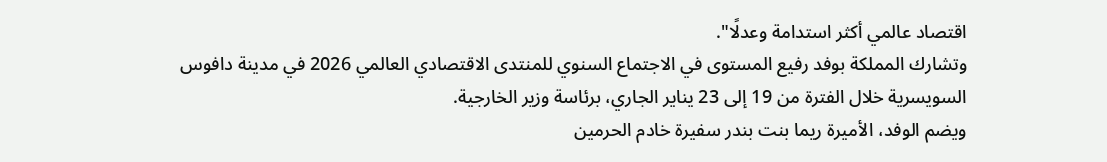اقتصاد عالمي أكثر استدامة وعدلًا".
وتشارك المملكة بوفد رفيع المستوى في الاجتماع السنوي للمنتدى الاقتصادي العالمي 2026 في مدينة دافوس السويسرية خلال الفترة من 19 إلى 23 يناير الجاري، برئاسة وزير الخارجية.
ويضم الوفد، الأميرة ريما بنت بندر سفيرة خادم الحرمين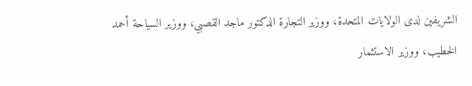الشريفين لدى الولايات المتحدة، ووزير التجارة الدكتور ماجد القصبي، ووزير السياحة أحمد الخطيب، ووزير الاستثمار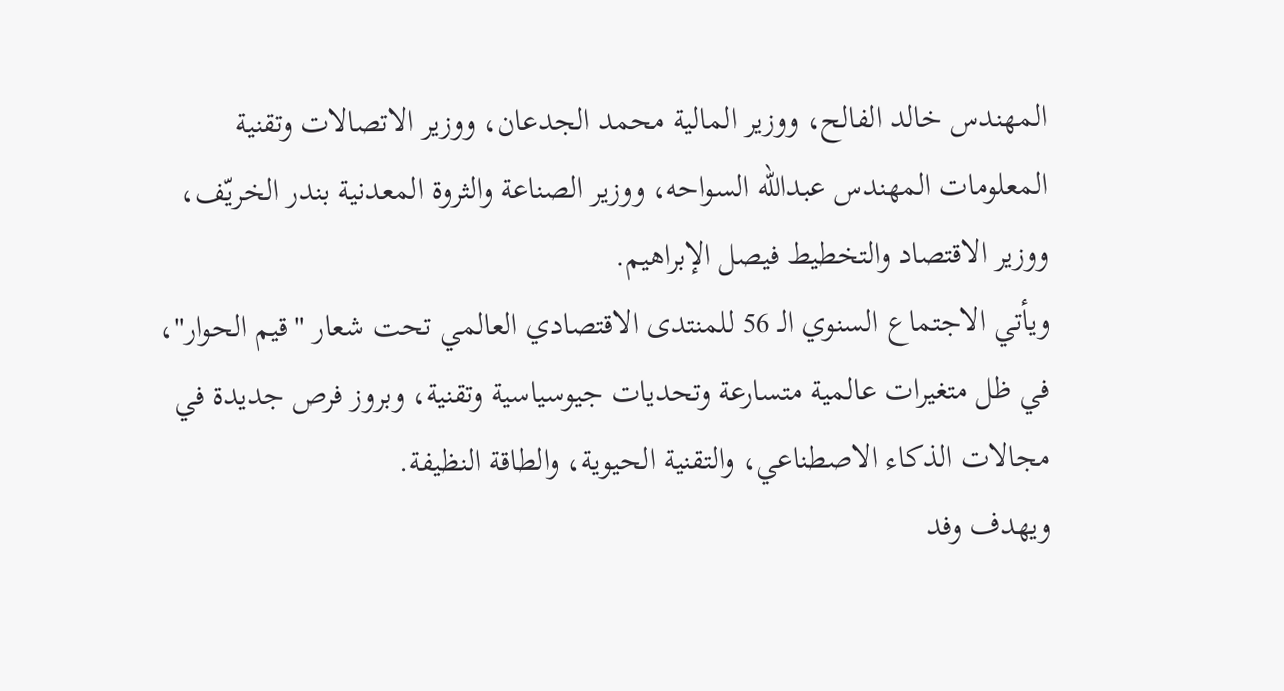المهندس خالد الفالح، ووزير المالية محمد الجدعان، ووزير الاتصالات وتقنية المعلومات المهندس عبدالله السواحه، ووزير الصناعة والثروة المعدنية بندر الخريّف، ووزير الاقتصاد والتخطيط فيصل الإبراهيم.
ويأتي الاجتماع السنوي الـ 56 للمنتدى الاقتصادي العالمي تحت شعار "قيم الحوار"، في ظل متغيرات عالمية متسارعة وتحديات جيوسياسية وتقنية، وبروز فرص جديدة في مجالات الذكاء الاصطناعي، والتقنية الحيوية، والطاقة النظيفة.
ويهدف وفد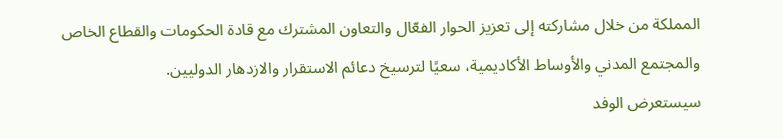المملكة من خلال مشاركته إلى تعزيز الحوار الفعّال والتعاون المشترك مع قادة الحكومات والقطاع الخاص والمجتمع المدني والأوساط الأكاديمية، سعيًا لترسيخ دعائم الاستقرار والازدهار الدوليين.
سيستعرض الوفد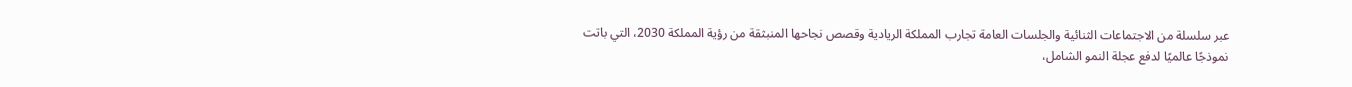عبر سلسلة من الاجتماعات الثنائية والجلسات العامة تجارب المملكة الريادية وقصص نجاحها المنبثقة من رؤية المملكة 2030، التي باتت نموذجًا عالميًا لدفع عجلة النمو الشامل،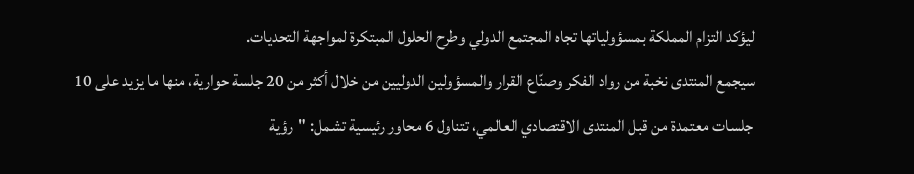ليؤكد التزام المملكة بمسؤولياتها تجاه المجتمع الدولي وطرح الحلول المبتكرة لمواجهة التحديات.
سيجمع المنتدى نخبة من رواد الفكر وصنّاع القرار والمسؤولين الدوليين من خلال أكثر من 20 جلسة حوارية، منها ما يزيد على 10 جلسات معتمدة من قبل المنتدى الاقتصادي العالمي، تتناول 6 محاور رئيسية تشمل: "رؤية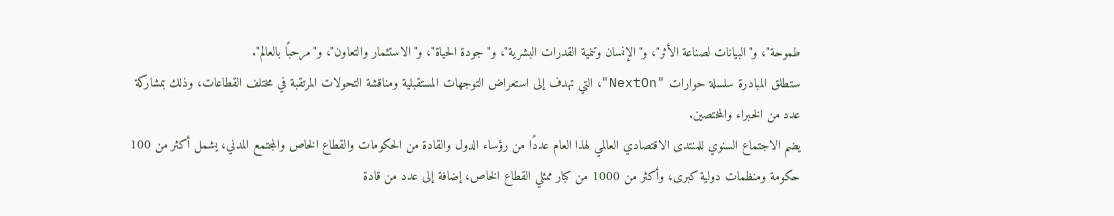طموحة"، و"البيانات لصناعة الأثر"، و"الإنسان وتنمية القدرات البشرية"، و"جودة الحياة"، و"الاستثمار والتعاون"، و"مرحبًا بالعالم".
ستطلق المبادرة سلسلة حوارات "NextOn"، التي تهدف إلى استعراض التوجهات المستقبلية ومناقشة التحولات المرتقبة في مختلف القطاعات، وذلك بمشاركة عدد من الخبراء والمختصين.
يضم الاجتماع السنوي للمنتدى الاقتصادي العالمي لهذا العام عددًا من رؤساء الدول والقادة من الحكومات والقطاع الخاص والمجتمع المدني، يشمل أكثر من 100 حكومة ومنظمات دولية كبرى، وأكثر من 1000 من كبار ممثلي القطاع الخاص، إضافة إلى عدد من قادة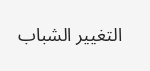التغيير الشباب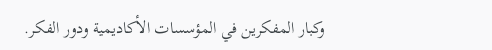وكبار المفكرين في المؤسسات الأكاديمية ودور الفكر.